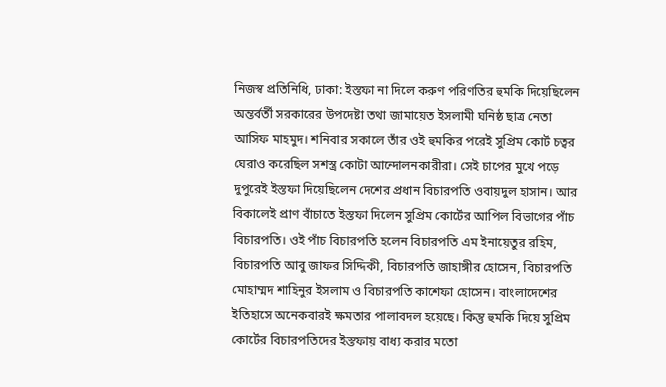নিজস্ব প্রতিনিধি, ঢাকা: ইস্তফা না দিলে করুণ পরিণতির হুমকি দিয়েছিলেন অন্তর্বর্তী সরকারের উপদেষ্টা তথা জামায়েত ইসলামী ঘনিষ্ঠ ছাত্র নেতা আসিফ মাহমুদ। শনিবার সকালে তাঁর ওই হুমকির পরেই সুপ্রিম কোর্ট চত্বর ঘেরাও করেছিল সশস্ত্র কোটা আন্দোলনকারীরা। সেই চাপের মুখে পড়ে দুপুরেই ইস্তফা দিয়েছিলেন দেশের প্রধান বিচারপতি ওবায়দুল হাসান। আর বিকালেই প্রাণ বাঁচাতে ইস্তফা দিলেন সুপ্রিম কোর্টের আপিল বিভাগের পাঁচ বিচারপতি। ওই পাঁচ বিচারপতি হলেন বিচারপতি এম ইনায়েতুর রহিম, বিচারপতি আবু জাফর সিদ্দিকী, বিচারপতি জাহাঙ্গীর হোসেন, বিচারপতি মোহাম্মদ শাহিনুর ইসলাম ও বিচারপতি কাশেফা হোসেন। বাংলাদেশের ইতিহাসে অনেকবারই ক্ষমতার পালাবদল হয়েছে। কিন্তু হুমকি দিয়ে সুপ্রিম কোর্টের বিচারপতিদের ইস্তফায় বাধ্য করার মতো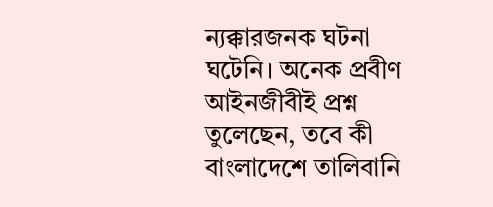ন্যক্কারজনক ঘটনা ঘটেনি। অনেক প্রবীণ আইনজীবীই প্রশ্ন তুলেছেন, তবে কী বাংলাদেশে তালিবানি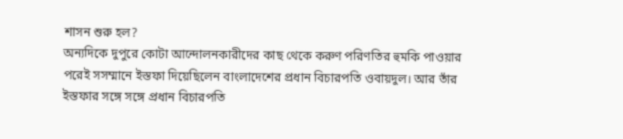শাসন শুরু হল?
অন্যদিকে দুপুরে কোটা আন্দোলনকারীদের কাছ থেকে করুণ পরিণতির হুমকি পাওয়ার পরেই সসম্মানে ইস্তফা দিয়েছিলেন বাংলাদেশের প্রধান বিচারপতি ওবায়দুল। আর তাঁর ইস্তফার সঙ্গে সঙ্গে প্রধান বিচারপতি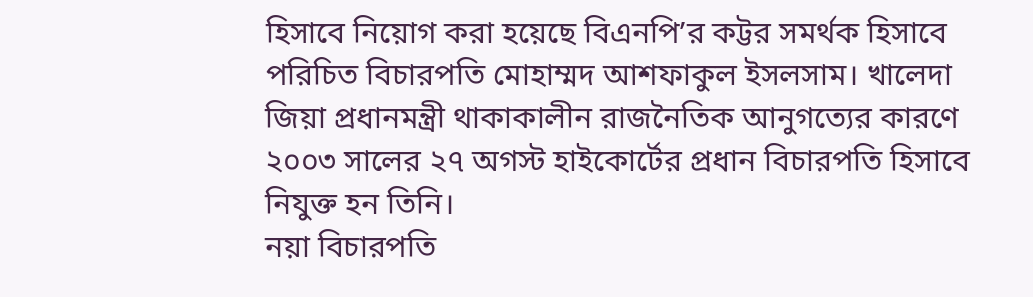হিসাবে নিয়োগ করা হয়েছে বিএনপি’র কট্টর সমর্থক হিসাবে পরিচিত বিচারপতি মোহাম্মদ আশফাকুল ইসলসাম। খালেদা জিয়া প্রধানমন্ত্রী থাকাকালীন রাজনৈতিক আনুগত্যের কারণে ২০০৩ সালের ২৭ অগস্ট হাইকোর্টের প্রধান বিচারপতি হিসাবে নিযুক্ত হন তিনি।
নয়া বিচারপতি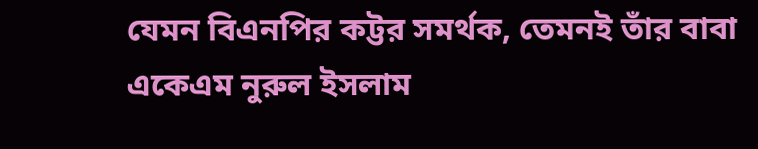যেমন বিএনপির কট্টর সমর্থক, তেমনই তাঁর বাবা একেএম নুরুল ইসলাম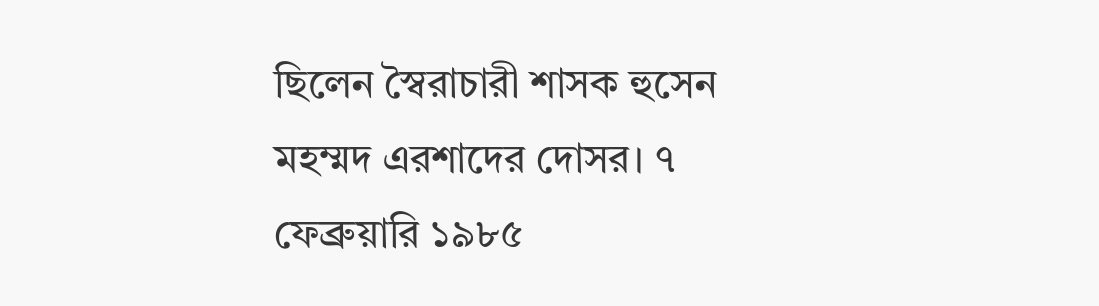ছিলেন স্বৈরাচারী শাসক হুসেন মহম্মদ এরশাদের দোসর। ৭ ফেব্রুয়ারি ১৯৮৫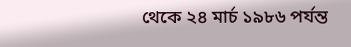থেকে ২৪ মার্চ ১৯৮৬ পর্যন্ত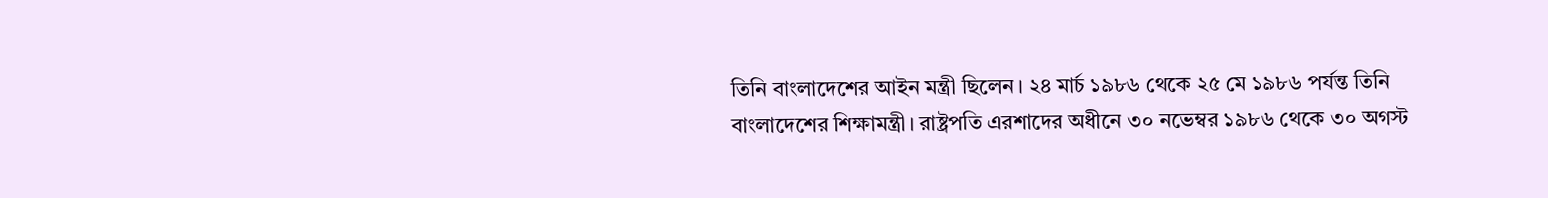তিনি বাংলাদেশের আইন মন্ত্রী ছিলেন। ২৪ মার্চ ১৯৮৬ থেকে ২৫ মে ১৯৮৬ পর্যন্ত তিনি বাংলাদেশের শিক্ষামন্ত্রী। রাষ্ট্রপতি এরশাদের অধীনে ৩০ নভেম্বর ১৯৮৬ থেকে ৩০ অগস্ট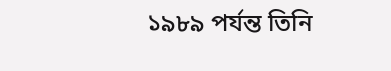১৯৮৯ পর্যন্ত তিনি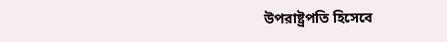উপরাষ্ট্রপতি হিসেবে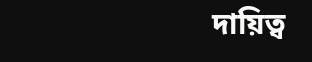দায়িত্ব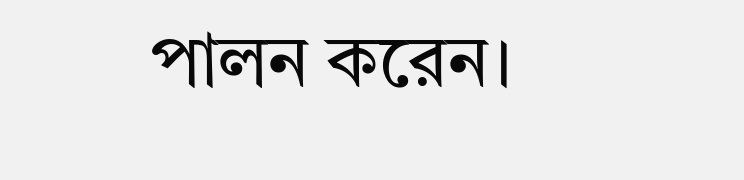পালন করেন।